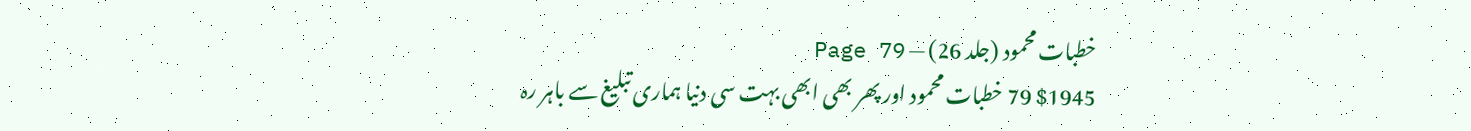خطبات محمود (جلد 26) — Page 79
$1945 79 خطبات محمود اور پھر بھی ابھی بہت سی دنیا ہماری تبلیغ سے باہر رہ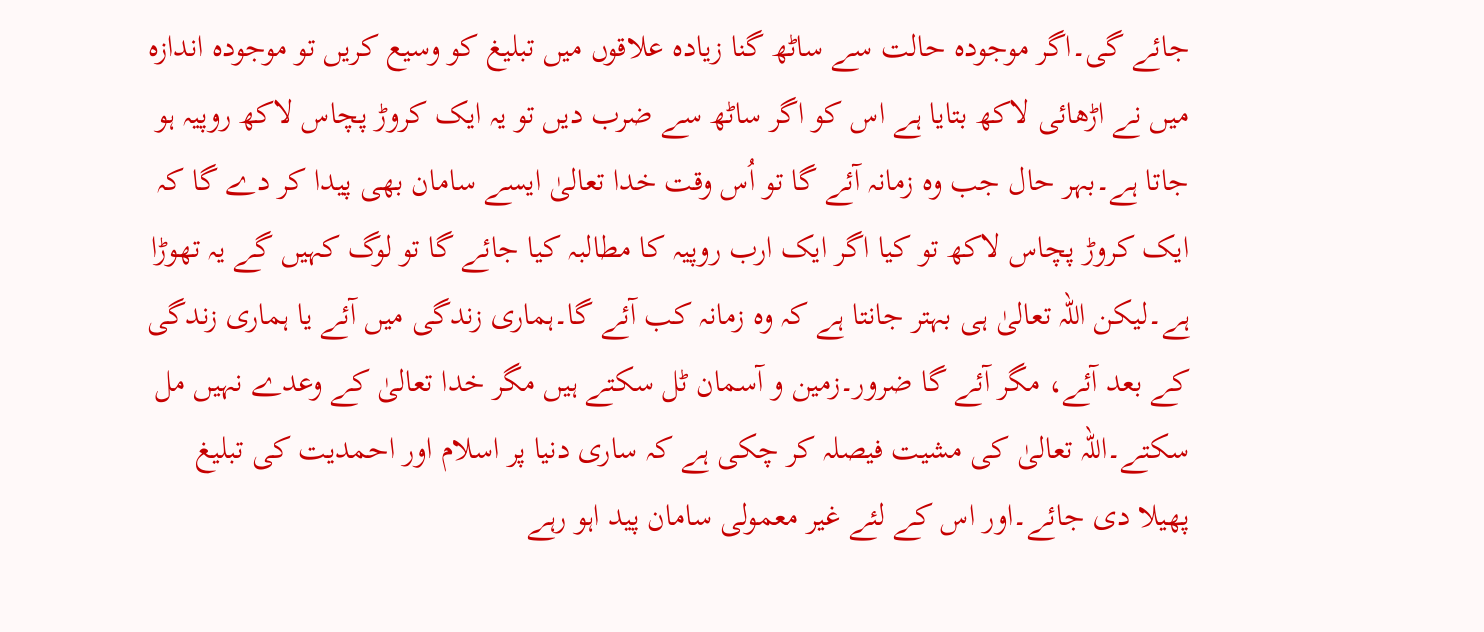جائے گی۔اگر موجودہ حالت سے ساٹھ گنا زیادہ علاقوں میں تبلیغ کو وسیع کریں تو موجودہ اندازہ میں نے اڑھائی لاکھ بتایا ہے اس کو اگر ساٹھ سے ضرب دیں تو یہ ایک کروڑ پچاس لاکھ روپیہ ہو جاتا ہے۔بہر حال جب وہ زمانہ آئے گا تو اُس وقت خدا تعالیٰ ایسے سامان بھی پیدا کر دے گا کہ ایک کروڑ پچاس لاکھ تو کیا اگر ایک ارب روپیہ کا مطالبہ کیا جائے گا تو لوگ کہیں گے یہ تھوڑا ہے۔لیکن اللہ تعالیٰ ہی بہتر جانتا ہے کہ وہ زمانہ کب آئے گا۔ہماری زندگی میں آئے یا ہماری زندگی کے بعد آئے، مگر آئے گا ضرور۔زمین و آسمان ٹل سکتے ہیں مگر خدا تعالیٰ کے وعدے نہیں مل سکتے۔اللہ تعالیٰ کی مشیت فیصلہ کر چکی ہے کہ ساری دنیا پر اسلام اور احمدیت کی تبلیغ پھیلا دی جائے۔اور اس کے لئے غیر معمولی سامان پید اہو رہے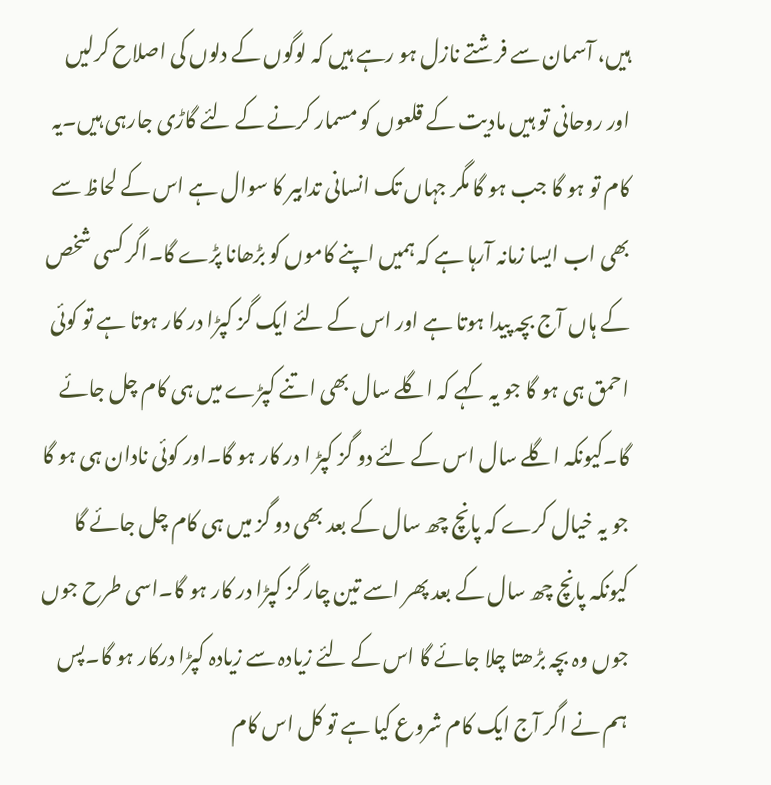ہیں، آسمان سے فرشتے نازل ہو رہے ہیں کہ لوگوں کے دلوں کی اصلاح کرلیں اور روحانی تو ہیں مادیت کے قلعوں کو مسمار کرنے کے لئے گاڑی جارہی ہیں۔یہ کام تو ہو گا جب ہو گا مگر جہاں تک انسانی تدابیر کا سوال ہے اس کے لحاظ سے بھی اب ایسا زمانہ آرہا ہے کہ ہمیں اپنے کاموں کو بڑھانا پڑے گا۔اگر کسی شخص کے ہاں آج بچہ پیدا ہوتا ہے اور اس کے لئے ایک گز کپڑا در کار ہوتا ہے تو کوئی احمق ہی ہو گا جو یہ کہے کہ اگلے سال بھی اتنے کپڑے میں ہی کام چل جائے گا۔کیونکہ اگلے سال اس کے لئے دو گز کپڑ ا در کار ہو گا۔اور کوئی نادان ہی ہو گا جو یہ خیال کرے کہ پانچ چھ سال کے بعد بھی دو گز میں ہی کام چل جائے گا کیونکہ پانچ چھ سال کے بعد پھر اسے تین چار گز کپڑا در کار ہو گا۔اسی طرح جوں جوں وہ بچہ بڑھتا چلا جائے گا اس کے لئے زیادہ سے زیادہ کپڑا درکار ہو گا۔پس ہم نے اگر آج ایک کام شروع کیا ہے تو کل اس کام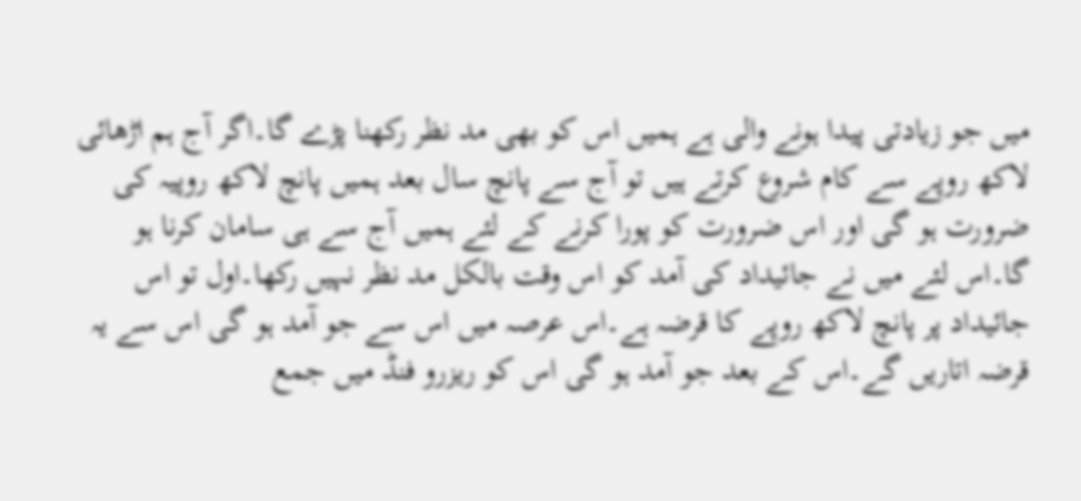میں جو زیادتی پیدا ہونے والی ہے ہمیں اس کو بھی مد نظر رکھنا پڑے گا۔اگر آج ہم اڑھائی لاکھ روپے سے کام شروع کرتے ہیں تو آج سے پانچ سال بعد ہمیں پانچ لاکھ روپیہ کی ضرورت ہو گی اور اس ضرورت کو پورا کرنے کے لئے ہمیں آج سے ہی سامان کرنا ہو گا۔اس لئے میں نے جائیداد کی آمد کو اس وقت بالکل مد نظر نہیں رکھا۔اول تو اس جائیداد پر پانچ لاکھ روپے کا قرضہ ہے۔اس عرصہ میں اس سے جو آمد ہو گی اس سے یہ قرضہ اتاریں گے۔اس کے بعد جو آمد ہو گی اس کو ریزرو فنڈ میں جمع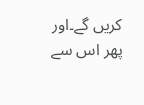کریں گے۔اور پھر اس سے